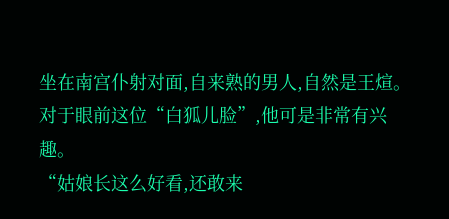坐在南宫仆射对面,自来熟的男人,自然是王煊。
对于眼前这位“白狐儿脸”,他可是非常有兴趣。
“姑娘长这么好看,还敢来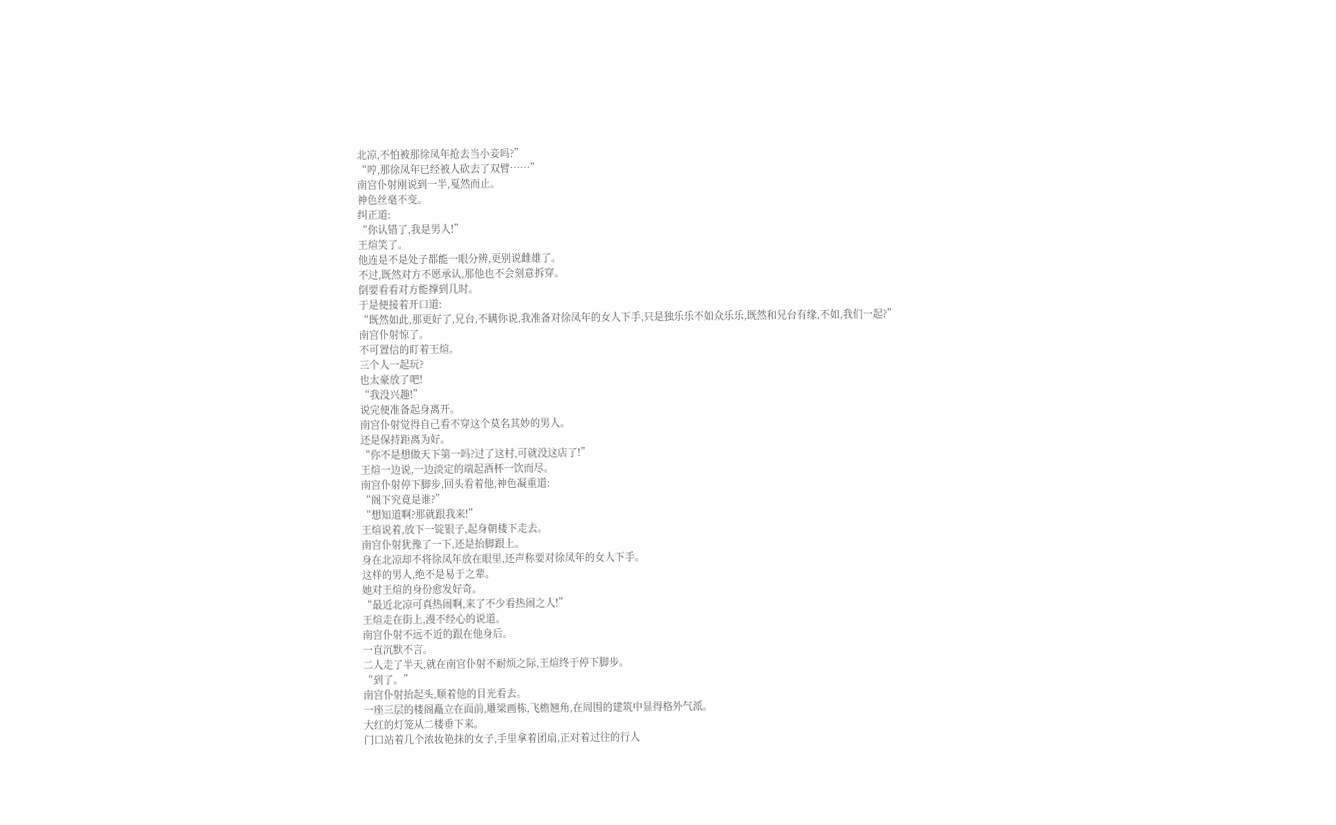北凉,不怕被那徐凤年抢去当小妾吗?”
“哼,那徐凤年已经被人砍去了双臂……”
南宫仆射刚说到一半,戛然而止。
神色丝毫不变。
纠正道:
“你认错了,我是男人!”
王煊笑了。
他连是不是处子都能一眼分辨,更别说雌雄了。
不过,既然对方不愿承认,那他也不会刻意拆穿。
倒要看看对方能撑到几时。
于是便接着开口道:
“既然如此,那更好了,兄台,不瞒你说,我准备对徐凤年的女人下手,只是独乐乐不如众乐乐,既然和兄台有缘,不如,我们一起?”
南宫仆射惊了。
不可置信的盯着王煊。
三个人一起玩?
也太豪放了吧!
“我没兴趣!”
说完便准备起身离开。
南宫仆射觉得自己看不穿这个莫名其妙的男人。
还是保持距离为好。
“你不是想做天下第一吗?过了这村,可就没这店了!”
王煊一边说,一边淡定的端起酒杯一饮而尽。
南宫仆射停下脚步,回头看着他,神色凝重道:
“阁下究竟是谁?”
“想知道啊?那就跟我来!”
王煊说着,放下一锭银子,起身朝楼下走去。
南宫仆射犹豫了一下,还是抬脚跟上。
身在北凉却不将徐凤年放在眼里,还声称要对徐凤年的女人下手。
这样的男人,绝不是易于之辈。
她对王煊的身份愈发好奇。
“最近北凉可真热闹啊,来了不少看热闹之人!”
王煊走在街上,漫不经心的说道。
南宫仆射不远不近的跟在他身后。
一直沉默不言。
二人走了半天,就在南宫仆射不耐烦之际,王煊终于停下脚步。
“到了。”
南宫仆射抬起头,顺着他的目光看去。
一座三层的楼阁矗立在面前,雕梁画栋,飞檐翘角,在周围的建筑中显得格外气派。
大红的灯笼从二楼垂下来。
门口站着几个浓妆艳抹的女子,手里拿着团扇,正对着过往的行人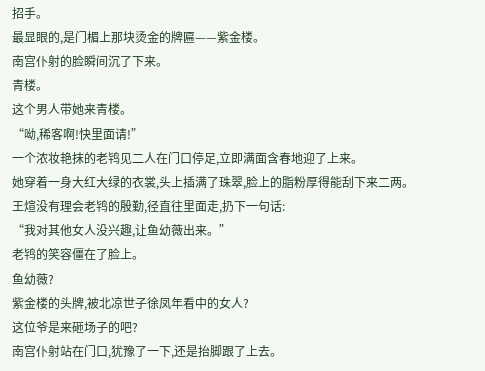招手。
最显眼的,是门楣上那块烫金的牌匾——紫金楼。
南宫仆射的脸瞬间沉了下来。
青楼。
这个男人带她来青楼。
“呦,稀客啊!快里面请!”
一个浓妆艳抹的老鸨见二人在门口停足,立即满面含春地迎了上来。
她穿着一身大红大绿的衣裳,头上插满了珠翠,脸上的脂粉厚得能刮下来二两。
王煊没有理会老鸨的殷勤,径直往里面走,扔下一句话:
“我对其他女人没兴趣,让鱼幼薇出来。”
老鸨的笑容僵在了脸上。
鱼幼薇?
紫金楼的头牌,被北凉世子徐凤年看中的女人?
这位爷是来砸场子的吧?
南宫仆射站在门口,犹豫了一下,还是抬脚跟了上去。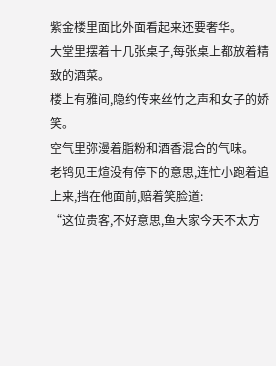紫金楼里面比外面看起来还要奢华。
大堂里摆着十几张桌子,每张桌上都放着精致的酒菜。
楼上有雅间,隐约传来丝竹之声和女子的娇笑。
空气里弥漫着脂粉和酒香混合的气味。
老鸨见王煊没有停下的意思,连忙小跑着追上来,挡在他面前,赔着笑脸道:
“这位贵客,不好意思,鱼大家今天不太方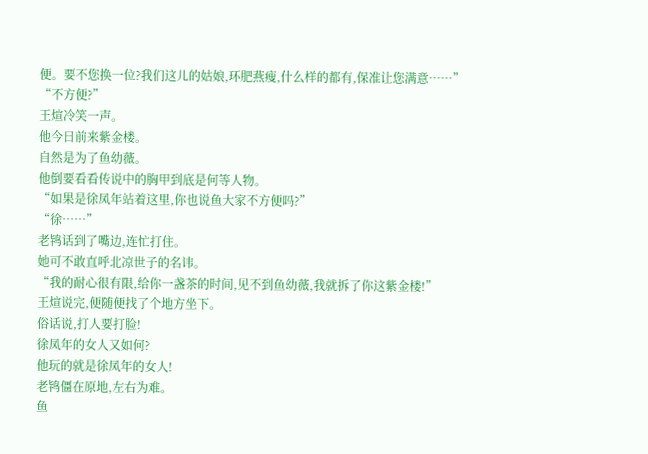便。要不您换一位?我们这儿的姑娘,环肥燕瘦,什么样的都有,保准让您满意……”
“不方便?”
王煊冷笑一声。
他今日前来紫金楼。
自然是为了鱼幼薇。
他倒要看看传说中的胸甲到底是何等人物。
“如果是徐凤年站着这里,你也说鱼大家不方便吗?”
“徐……”
老鸨话到了嘴边,连忙打住。
她可不敢直呼北凉世子的名讳。
“我的耐心很有限,给你一盏茶的时间,见不到鱼幼薇,我就拆了你这紫金楼!”
王煊说完,便随便找了个地方坐下。
俗话说,打人要打脸!
徐凤年的女人又如何?
他玩的就是徐凤年的女人!
老鸨僵在原地,左右为难。
鱼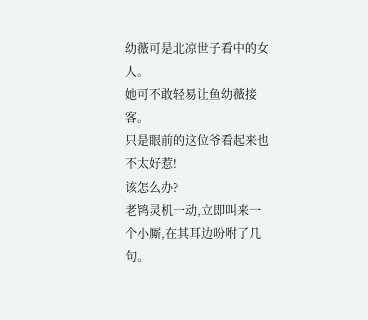幼薇可是北凉世子看中的女人。
她可不敢轻易让鱼幼薇接客。
只是眼前的这位爷看起来也不太好惹!
该怎么办?
老鸨灵机一动,立即叫来一个小厮,在其耳边吩咐了几句。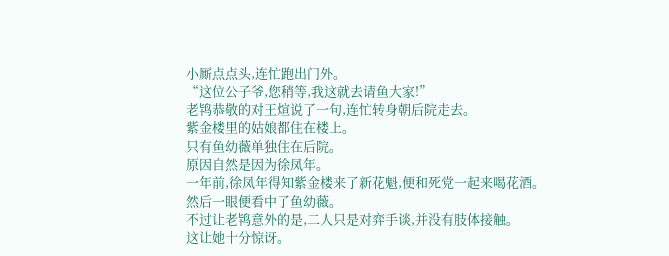小厮点点头,连忙跑出门外。
“这位公子爷,您稍等,我这就去请鱼大家!”
老鸨恭敬的对王煊说了一句,连忙转身朝后院走去。
紫金楼里的姑娘都住在楼上。
只有鱼幼薇单独住在后院。
原因自然是因为徐凤年。
一年前,徐凤年得知紫金楼来了新花魁,便和死党一起来喝花酒。
然后一眼便看中了鱼幼薇。
不过让老鸨意外的是,二人只是对弈手谈,并没有肢体接触。
这让她十分惊讶。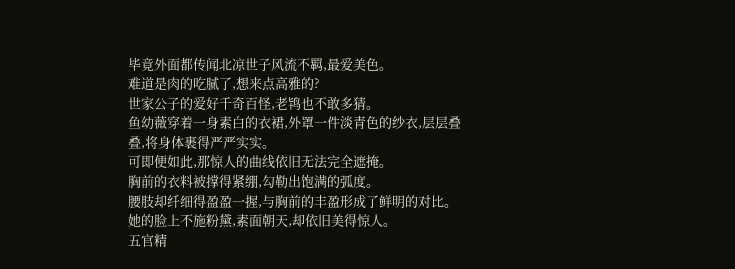毕竟外面都传闻北凉世子风流不羁,最爱美色。
难道是肉的吃腻了,想来点高雅的?
世家公子的爱好千奇百怪,老鸨也不敢多猜。
鱼幼薇穿着一身素白的衣裙,外罩一件淡青色的纱衣,层层叠叠,将身体裹得严严实实。
可即便如此,那惊人的曲线依旧无法完全遮掩。
胸前的衣料被撑得紧绷,勾勒出饱满的弧度。
腰肢却纤细得盈盈一握,与胸前的丰盈形成了鲜明的对比。
她的脸上不施粉黛,素面朝天,却依旧美得惊人。
五官精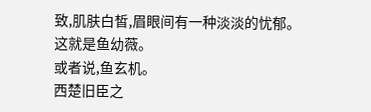致,肌肤白皙,眉眼间有一种淡淡的忧郁。
这就是鱼幼薇。
或者说,鱼玄机。
西楚旧臣之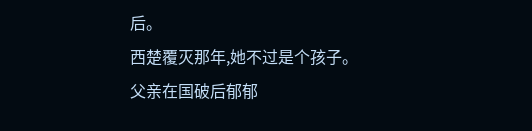后。
西楚覆灭那年,她不过是个孩子。
父亲在国破后郁郁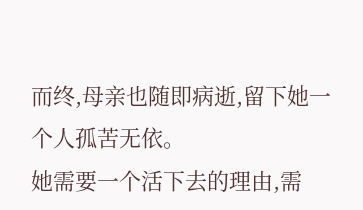而终,母亲也随即病逝,留下她一个人孤苦无依。
她需要一个活下去的理由,需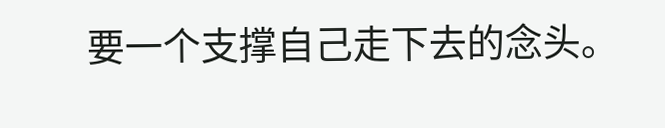要一个支撑自己走下去的念头。